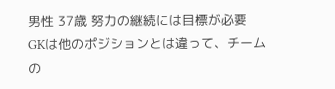男性 37歳 努力の継続には目標が必要
GKは他のポジションとは違って、チームの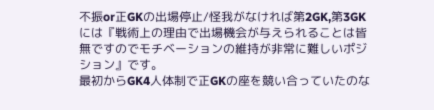不振or正GKの出場停止/怪我がなければ第2GK,第3GKには『戦術上の理由で出場機会が与えられることは皆無ですのでモチベーションの維持が非常に難しいポジション』です。
最初からGK4人体制で正GKの座を競い合っていたのな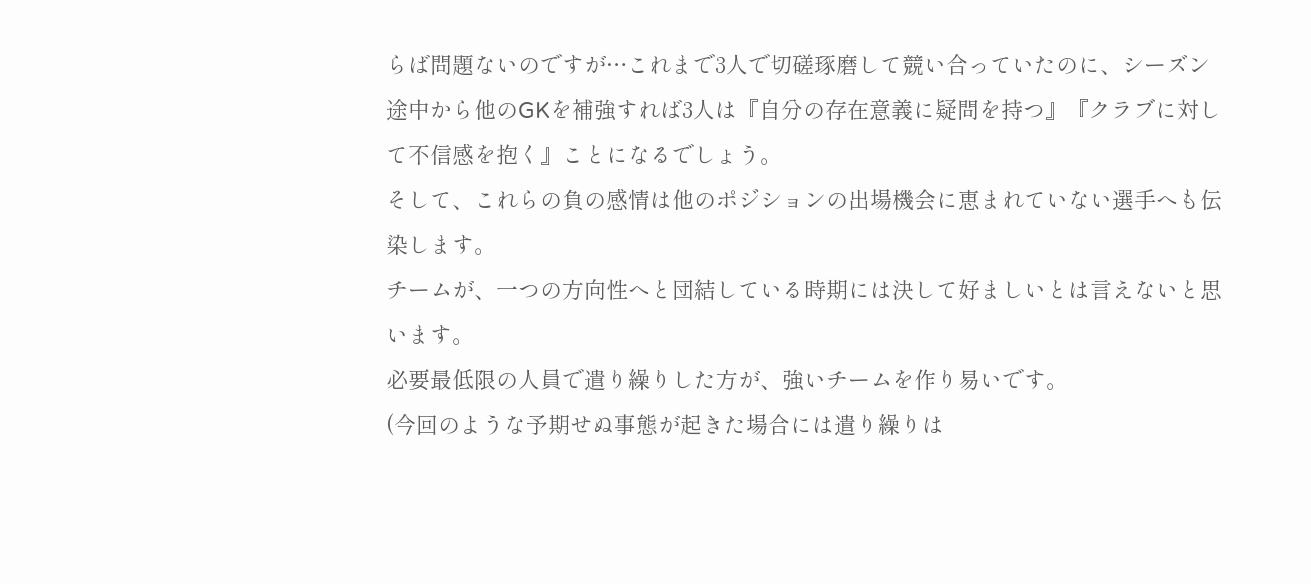らば問題ないのですが…これまで3人で切磋琢磨して競い合っていたのに、シーズン途中から他のGKを補強すれば3人は『自分の存在意義に疑問を持つ』『クラブに対して不信感を抱く』ことになるでしょう。
そして、これらの負の感情は他のポジションの出場機会に恵まれていない選手へも伝染します。
チームが、一つの方向性へと団結している時期には決して好ましいとは言えないと思います。
必要最低限の人員で遣り繰りした方が、強いチームを作り易いです。
(今回のような予期せぬ事態が起きた場合には遣り繰りは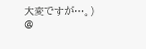大変ですが…。)
@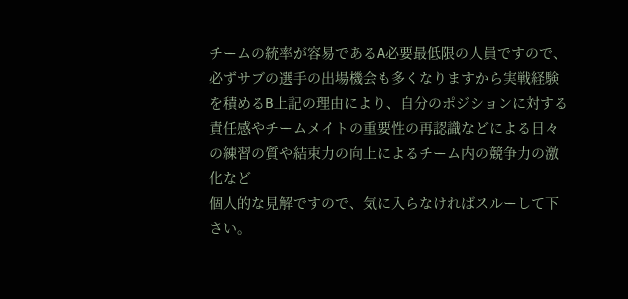チームの統率が容易であるA必要最低限の人員ですので、必ずサブの選手の出場機会も多くなりますから実戦経験を積めるB上記の理由により、自分のポジションに対する責任感やチームメイトの重要性の再認識などによる日々の練習の質や結束力の向上によるチーム内の競争力の激化など
個人的な見解ですので、気に入らなければスルーして下さい。